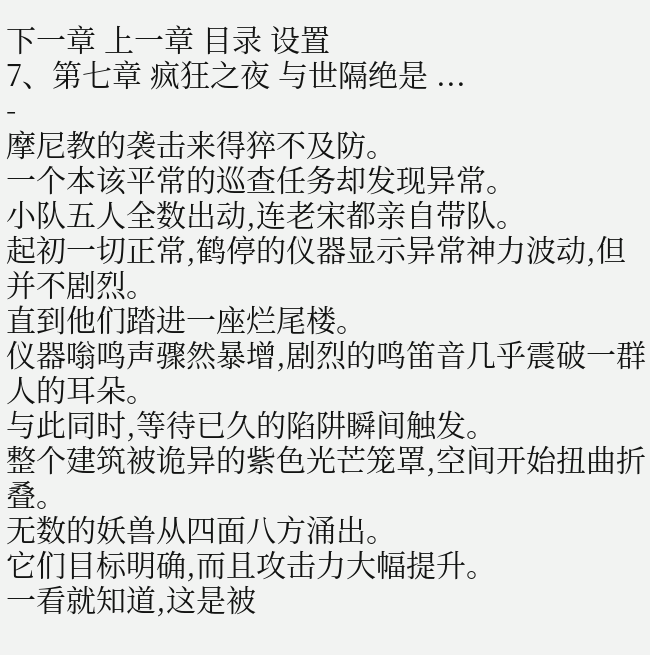下一章 上一章 目录 设置
7、第七章 疯狂之夜 与世隔绝是 ...
-
摩尼教的袭击来得猝不及防。
一个本该平常的巡查任务却发现异常。
小队五人全数出动,连老宋都亲自带队。
起初一切正常,鹤停的仪器显示异常神力波动,但并不剧烈。
直到他们踏进一座烂尾楼。
仪器嗡鸣声骤然暴增,剧烈的鸣笛音几乎震破一群人的耳朵。
与此同时,等待已久的陷阱瞬间触发。
整个建筑被诡异的紫色光芒笼罩,空间开始扭曲折叠。
无数的妖兽从四面八方涌出。
它们目标明确,而且攻击力大幅提升。
一看就知道,这是被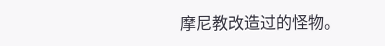摩尼教改造过的怪物。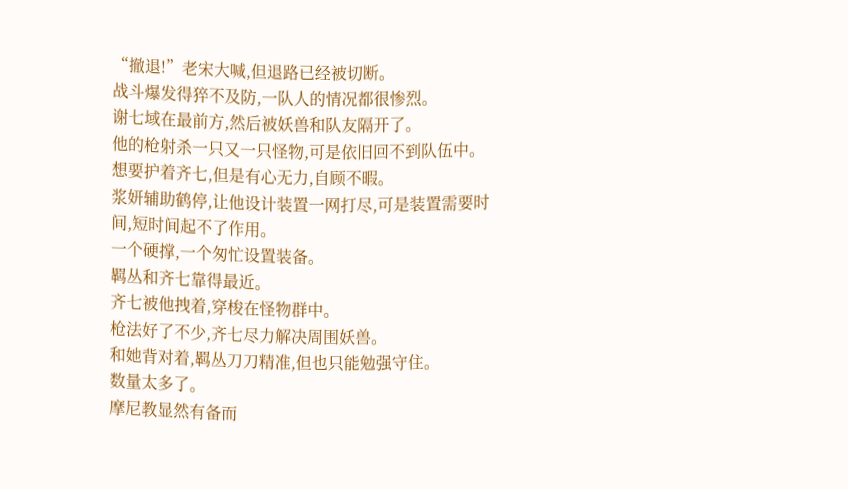“撤退!”老宋大喊,但退路已经被切断。
战斗爆发得猝不及防,一队人的情况都很惨烈。
谢七域在最前方,然后被妖兽和队友隔开了。
他的枪射杀一只又一只怪物,可是依旧回不到队伍中。
想要护着齐七,但是有心无力,自顾不暇。
浆妍辅助鹤停,让他设计装置一网打尽,可是装置需要时间,短时间起不了作用。
一个硬撑,一个匆忙设置装备。
羁丛和齐七靠得最近。
齐七被他拽着,穿梭在怪物群中。
枪法好了不少,齐七尽力解决周围妖兽。
和她背对着,羁丛刀刀精准,但也只能勉强守住。
数量太多了。
摩尼教显然有备而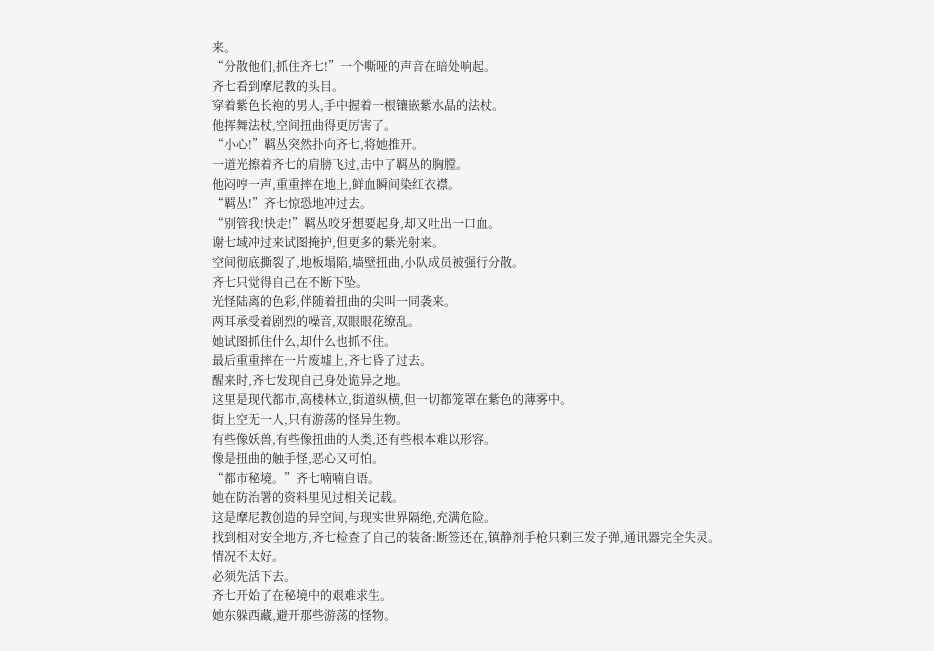来。
“分散他们,抓住齐七!”一个嘶哑的声音在暗处响起。
齐七看到摩尼教的头目。
穿着紫色长袍的男人,手中握着一根镶嵌紫水晶的法杖。
他挥舞法杖,空间扭曲得更厉害了。
“小心!”羁丛突然扑向齐七,将她推开。
一道光擦着齐七的肩膀飞过,击中了羁丛的胸膛。
他闷哼一声,重重摔在地上,鲜血瞬间染红衣襟。
“羁丛!”齐七惊恐地冲过去。
“别管我!快走!”羁丛咬牙想要起身,却又吐出一口血。
谢七域冲过来试图掩护,但更多的紫光射来。
空间彻底撕裂了,地板塌陷,墙壁扭曲,小队成员被强行分散。
齐七只觉得自己在不断下坠。
光怪陆离的色彩,伴随着扭曲的尖叫一同袭来。
两耳承受着剧烈的噪音,双眼眼花缭乱。
她试图抓住什么,却什么也抓不住。
最后重重摔在一片废墟上,齐七昏了过去。
醒来时,齐七发现自己身处诡异之地。
这里是现代都市,高楼林立,街道纵横,但一切都笼罩在紫色的薄雾中。
街上空无一人,只有游荡的怪异生物。
有些像妖兽,有些像扭曲的人类,还有些根本难以形容。
像是扭曲的触手怪,恶心又可怕。
“都市秘境。”齐七喃喃自语。
她在防治署的资料里见过相关记载。
这是摩尼教创造的异空间,与现实世界隔绝,充满危险。
找到相对安全地方,齐七检查了自己的装备:断签还在,镇静剂手枪只剩三发子弹,通讯器完全失灵。
情况不太好。
必须先活下去。
齐七开始了在秘境中的艰难求生。
她东躲西藏,避开那些游荡的怪物。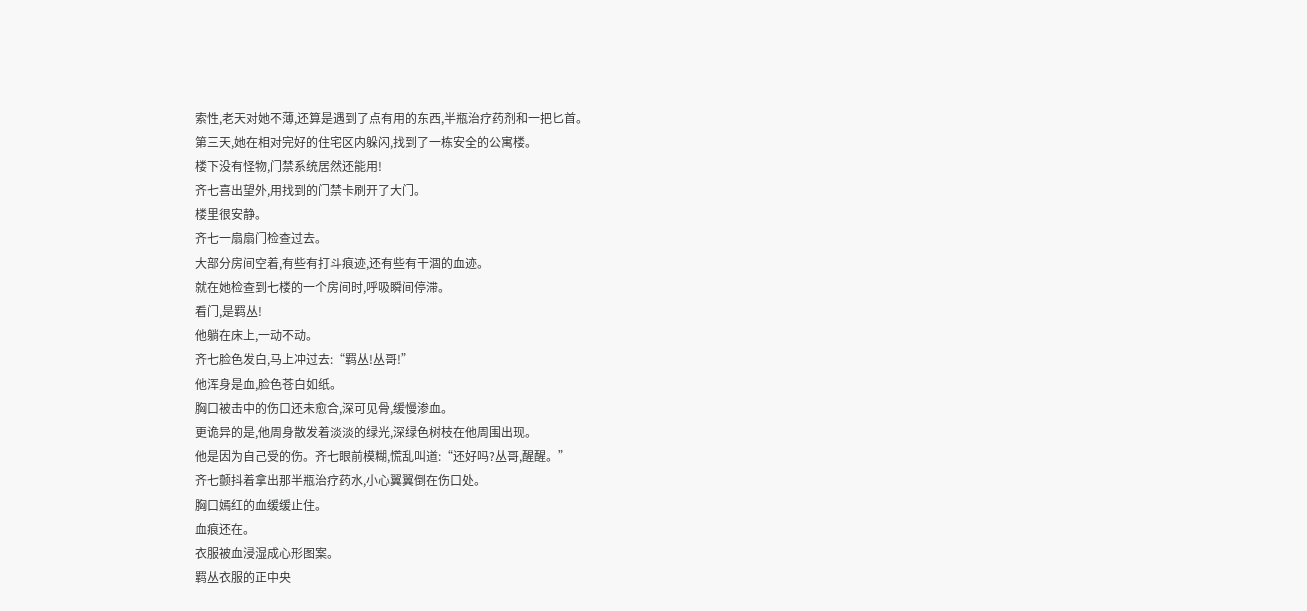索性,老天对她不薄,还算是遇到了点有用的东西,半瓶治疗药剂和一把匕首。
第三天,她在相对完好的住宅区内躲闪,找到了一栋安全的公寓楼。
楼下没有怪物,门禁系统居然还能用!
齐七喜出望外,用找到的门禁卡刷开了大门。
楼里很安静。
齐七一扇扇门检查过去。
大部分房间空着,有些有打斗痕迹,还有些有干涸的血迹。
就在她检查到七楼的一个房间时,呼吸瞬间停滞。
看门,是羁丛!
他躺在床上,一动不动。
齐七脸色发白,马上冲过去:“羁丛!丛哥!”
他浑身是血,脸色苍白如纸。
胸口被击中的伤口还未愈合,深可见骨,缓慢渗血。
更诡异的是,他周身散发着淡淡的绿光,深绿色树枝在他周围出现。
他是因为自己受的伤。齐七眼前模糊,慌乱叫道:“还好吗?丛哥,醒醒。”
齐七颤抖着拿出那半瓶治疗药水,小心翼翼倒在伤口处。
胸口嫣红的血缓缓止住。
血痕还在。
衣服被血浸湿成心形图案。
羁丛衣服的正中央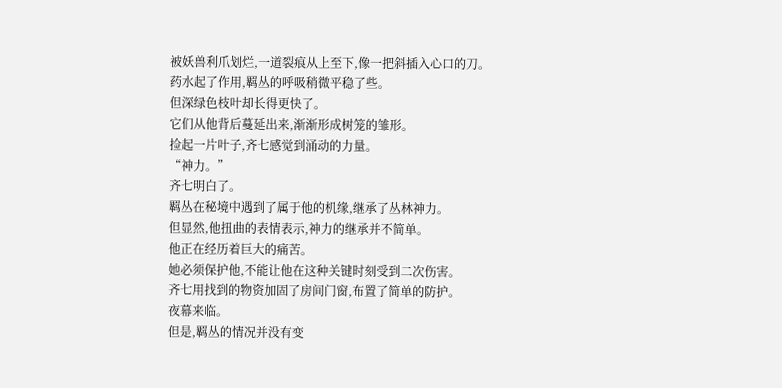被妖兽利爪划烂,一道裂痕从上至下,像一把斜插入心口的刀。
药水起了作用,羁丛的呼吸稍微平稳了些。
但深绿色枝叶却长得更快了。
它们从他背后蔓延出来,渐渐形成树笼的雏形。
捡起一片叶子,齐七感觉到涌动的力量。
“神力。”
齐七明白了。
羁丛在秘境中遇到了属于他的机缘,继承了丛林神力。
但显然,他扭曲的表情表示,神力的继承并不简单。
他正在经历着巨大的痛苦。
她必须保护他,不能让他在这种关键时刻受到二次伤害。
齐七用找到的物资加固了房间门窗,布置了简单的防护。
夜幕来临。
但是,羁丛的情况并没有变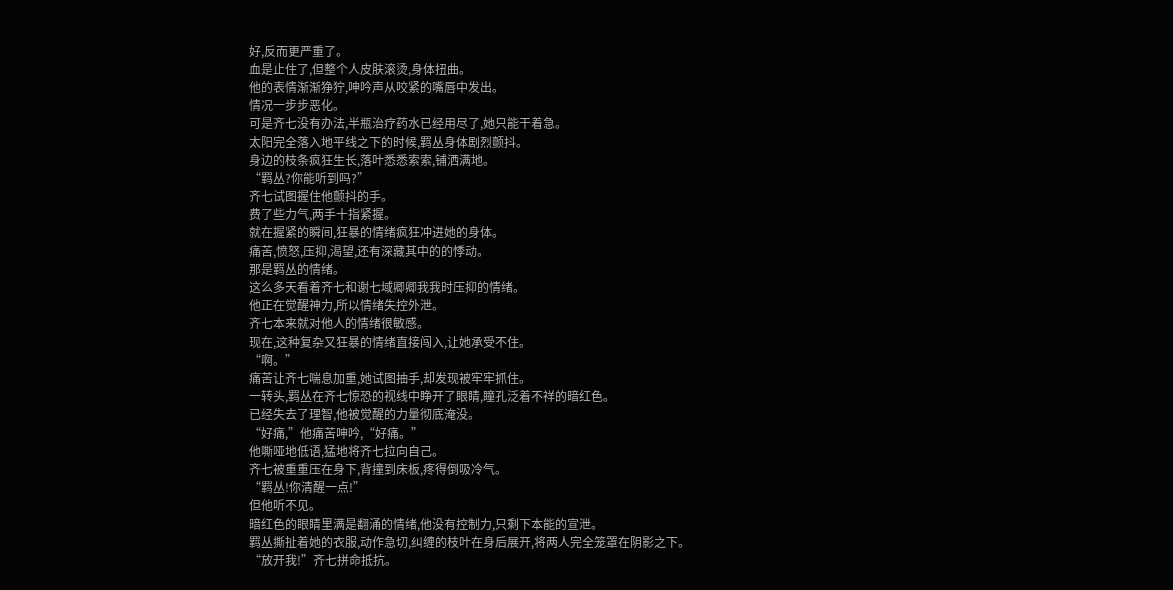好,反而更严重了。
血是止住了,但整个人皮肤滚烫,身体扭曲。
他的表情渐渐狰狞,呻吟声从咬紧的嘴唇中发出。
情况一步步恶化。
可是齐七没有办法,半瓶治疗药水已经用尽了,她只能干着急。
太阳完全落入地平线之下的时候,羁丛身体剧烈颤抖。
身边的枝条疯狂生长,落叶悉悉索索,铺洒满地。
“羁丛?你能听到吗?”
齐七试图握住他颤抖的手。
费了些力气,两手十指紧握。
就在握紧的瞬间,狂暴的情绪疯狂冲进她的身体。
痛苦,愤怒,压抑,渴望,还有深藏其中的的悸动。
那是羁丛的情绪。
这么多天看着齐七和谢七域卿卿我我时压抑的情绪。
他正在觉醒神力,所以情绪失控外泄。
齐七本来就对他人的情绪很敏感。
现在,这种复杂又狂暴的情绪直接闯入,让她承受不住。
“啊。”
痛苦让齐七喘息加重,她试图抽手,却发现被牢牢抓住。
一转头,羁丛在齐七惊恐的视线中睁开了眼睛,瞳孔泛着不祥的暗红色。
已经失去了理智,他被觉醒的力量彻底淹没。
“好痛,”他痛苦呻吟,“好痛。”
他嘶哑地低语,猛地将齐七拉向自己。
齐七被重重压在身下,背撞到床板,疼得倒吸冷气。
“羁丛!你清醒一点!”
但他听不见。
暗红色的眼睛里满是翻涌的情绪,他没有控制力,只剩下本能的宣泄。
羁丛撕扯着她的衣服,动作急切,纠缠的枝叶在身后展开,将两人完全笼罩在阴影之下。
“放开我!”齐七拼命抵抗。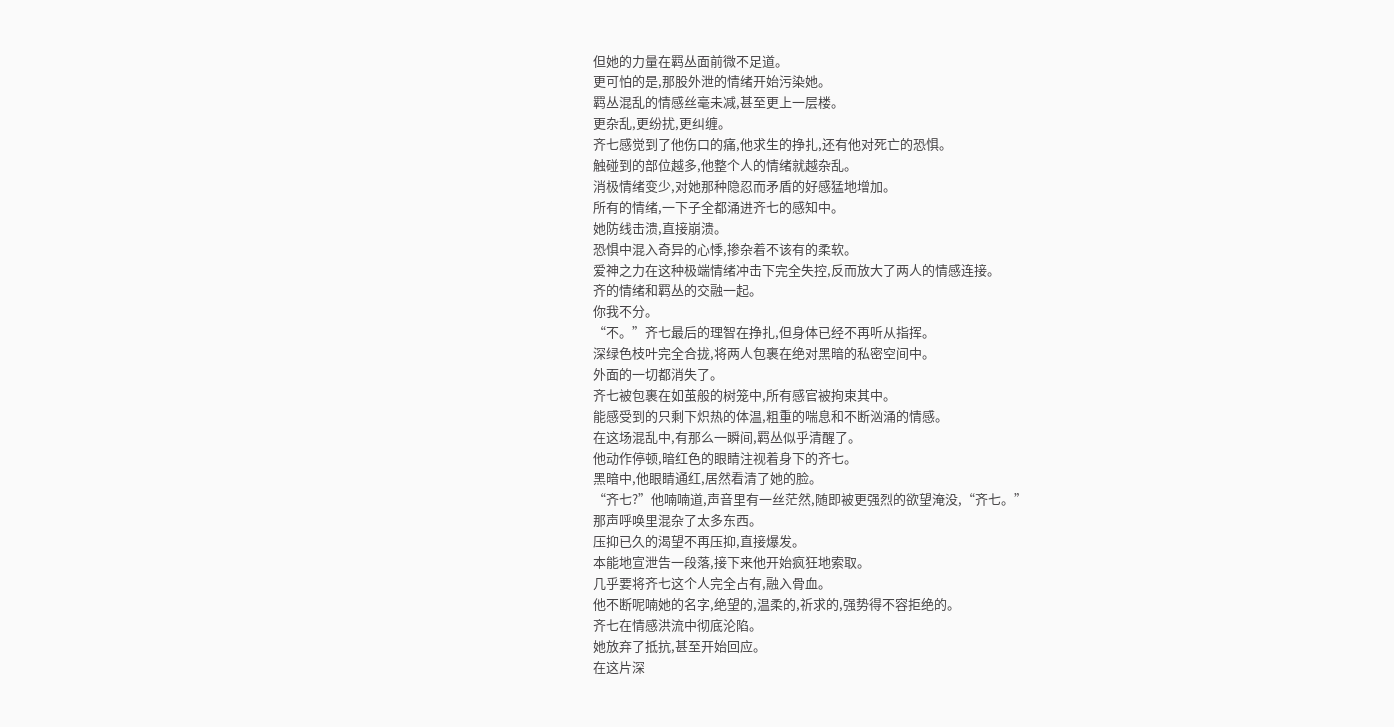但她的力量在羁丛面前微不足道。
更可怕的是,那股外泄的情绪开始污染她。
羁丛混乱的情感丝毫未减,甚至更上一层楼。
更杂乱,更纷扰,更纠缠。
齐七感觉到了他伤口的痛,他求生的挣扎,还有他对死亡的恐惧。
触碰到的部位越多,他整个人的情绪就越杂乱。
消极情绪变少,对她那种隐忍而矛盾的好感猛地增加。
所有的情绪,一下子全都涌进齐七的感知中。
她防线击溃,直接崩溃。
恐惧中混入奇异的心悸,掺杂着不该有的柔软。
爱神之力在这种极端情绪冲击下完全失控,反而放大了两人的情感连接。
齐的情绪和羁丛的交融一起。
你我不分。
“不。”齐七最后的理智在挣扎,但身体已经不再听从指挥。
深绿色枝叶完全合拢,将两人包裹在绝对黑暗的私密空间中。
外面的一切都消失了。
齐七被包裹在如茧般的树笼中,所有感官被拘束其中。
能感受到的只剩下炽热的体温,粗重的喘息和不断汹涌的情感。
在这场混乱中,有那么一瞬间,羁丛似乎清醒了。
他动作停顿,暗红色的眼睛注视着身下的齐七。
黑暗中,他眼睛通红,居然看清了她的脸。
“齐七?”他喃喃道,声音里有一丝茫然,随即被更强烈的欲望淹没,“齐七。”
那声呼唤里混杂了太多东西。
压抑已久的渴望不再压抑,直接爆发。
本能地宣泄告一段落,接下来他开始疯狂地索取。
几乎要将齐七这个人完全占有,融入骨血。
他不断呢喃她的名字,绝望的,温柔的,祈求的,强势得不容拒绝的。
齐七在情感洪流中彻底沦陷。
她放弃了抵抗,甚至开始回应。
在这片深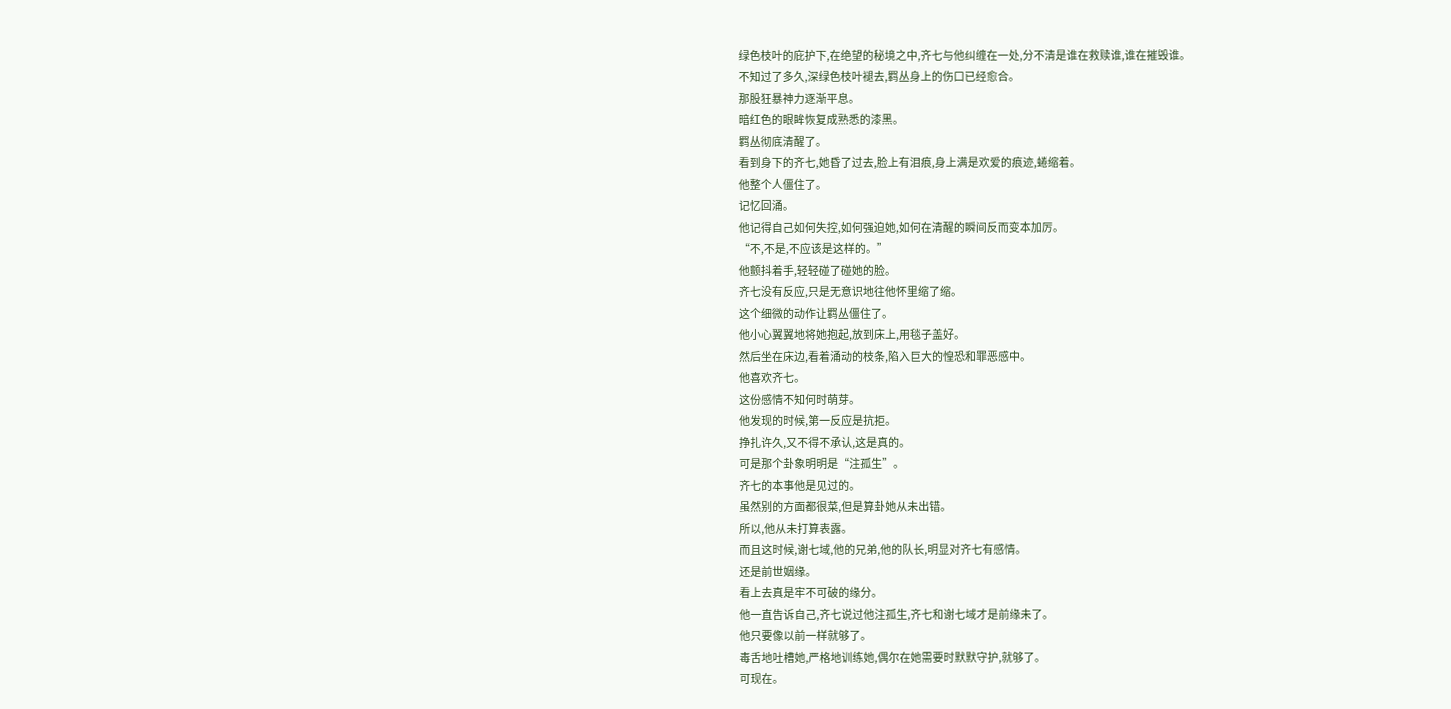绿色枝叶的庇护下,在绝望的秘境之中,齐七与他纠缠在一处,分不清是谁在救赎谁,谁在摧毁谁。
不知过了多久,深绿色枝叶褪去,羁丛身上的伤口已经愈合。
那股狂暴神力逐渐平息。
暗红色的眼眸恢复成熟悉的漆黑。
羁丛彻底清醒了。
看到身下的齐七,她昏了过去,脸上有泪痕,身上满是欢爱的痕迹,蜷缩着。
他整个人僵住了。
记忆回涌。
他记得自己如何失控,如何强迫她,如何在清醒的瞬间反而变本加厉。
“不,不是,不应该是这样的。”
他颤抖着手,轻轻碰了碰她的脸。
齐七没有反应,只是无意识地往他怀里缩了缩。
这个细微的动作让羁丛僵住了。
他小心翼翼地将她抱起,放到床上,用毯子盖好。
然后坐在床边,看着涌动的枝条,陷入巨大的惶恐和罪恶感中。
他喜欢齐七。
这份感情不知何时萌芽。
他发现的时候,第一反应是抗拒。
挣扎许久,又不得不承认,这是真的。
可是那个卦象明明是“注孤生”。
齐七的本事他是见过的。
虽然别的方面都很菜,但是算卦她从未出错。
所以,他从未打算表露。
而且这时候,谢七域,他的兄弟,他的队长,明显对齐七有感情。
还是前世姻缘。
看上去真是牢不可破的缘分。
他一直告诉自己,齐七说过他注孤生,齐七和谢七域才是前缘未了。
他只要像以前一样就够了。
毒舌地吐槽她,严格地训练她,偶尔在她需要时默默守护,就够了。
可现在。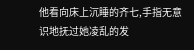他看向床上沉睡的齐七,手指无意识地抚过她凌乱的发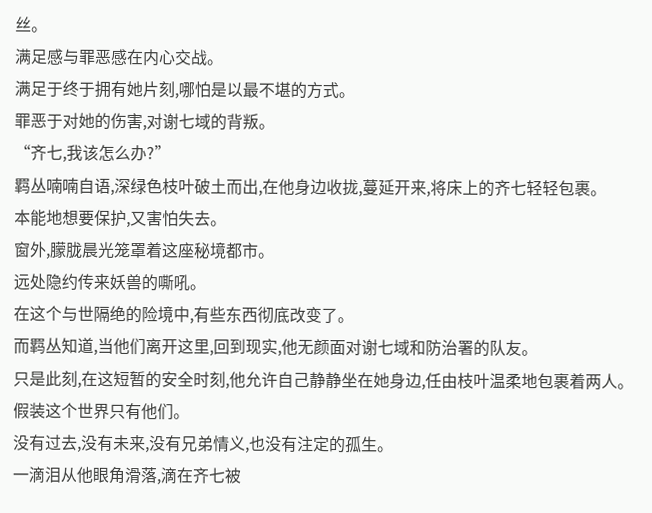丝。
满足感与罪恶感在内心交战。
满足于终于拥有她片刻,哪怕是以最不堪的方式。
罪恶于对她的伤害,对谢七域的背叛。
“齐七,我该怎么办?”
羁丛喃喃自语,深绿色枝叶破土而出,在他身边收拢,蔓延开来,将床上的齐七轻轻包裹。
本能地想要保护,又害怕失去。
窗外,朦胧晨光笼罩着这座秘境都市。
远处隐约传来妖兽的嘶吼。
在这个与世隔绝的险境中,有些东西彻底改变了。
而羁丛知道,当他们离开这里,回到现实,他无颜面对谢七域和防治署的队友。
只是此刻,在这短暂的安全时刻,他允许自己静静坐在她身边,任由枝叶温柔地包裹着两人。
假装这个世界只有他们。
没有过去,没有未来,没有兄弟情义,也没有注定的孤生。
一滴泪从他眼角滑落,滴在齐七被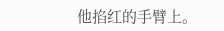他掐红的手臂上。